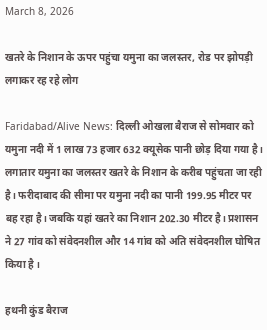March 8, 2026

खतरे के निशान के ऊपर पहुंचा यमुना का जलस्तर, रोड पर झोपड़ी लगाकर रह रहे लोग

Faridabad/Alive News: दिल्ली ओखला बैराज से सोमवार को यमुना नदी में 1 लाख 73 हजार 632 क्यूसेक पानी छोड़ दिया गया है। लगातार यमुना का जलस्तर खतरे के निशान के करीब पहुंचता जा रही है। फरीदाबाद की सीमा पर यमुना नदी का पानी 199.95 मीटर पर बह रहा है। जबकि यहां खतरे का निशान 202.30 मीटर है। प्रशासन ने 27 गांव को संवेदनशील और 14 गांव को अति संवेदनशील घोषित किया है ।

हथनी कुंड बैराज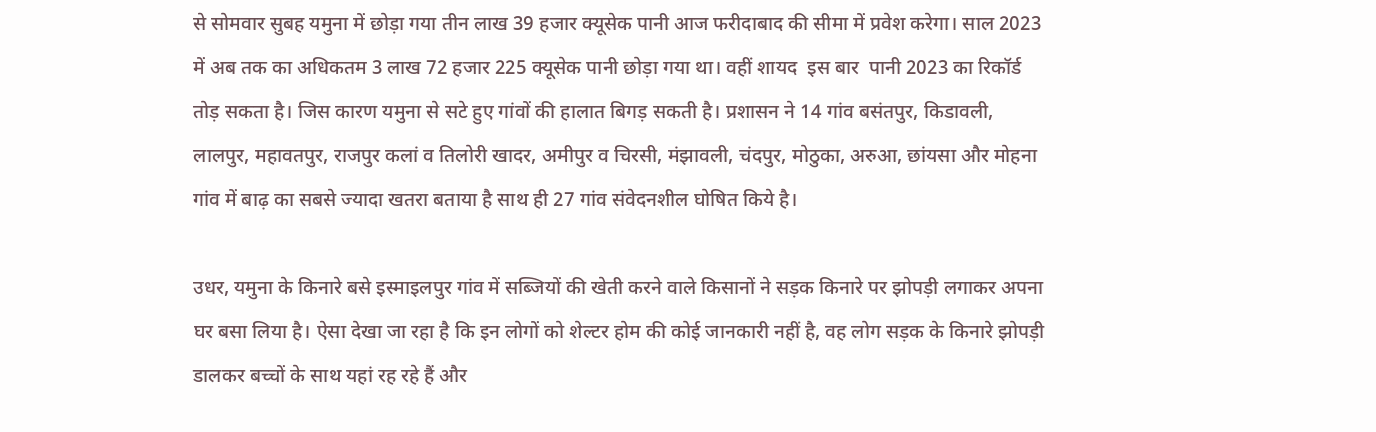से सोमवार सुबह यमुना में छोड़ा गया तीन लाख 39 हजार क्यूसेक पानी आज फरीदाबाद की सीमा में प्रवेश करेगा। साल 2023 में अब तक का अधिकतम 3 लाख 72 हजार 225 क्यूसेक पानी छोड़ा गया था। वहीं शायद  इस बार  पानी 2023 का रिकॉर्ड तोड़ सकता है। जिस कारण यमुना से सटे हुए गांवों की हालात बिगड़ सकती है। प्रशासन ने 14 गांव बसंतपुर, किडावली, लालपुर, महावतपुर, राजपुर कलां व तिलोरी खादर, अमीपुर व चिरसी, मंझावली, चंदपुर, मोठुका, अरुआ, छांयसा और मोहना गांव में बाढ़ का सबसे ज्यादा खतरा बताया है साथ ही 27 गांव संवेदनशील घोषित किये है।

उधर, यमुना के किनारे बसे इस्माइलपुर गांव में सब्जियों की खेती करने वाले किसानों ने सड़क किनारे पर झोपड़ी लगाकर अपना घर बसा लिया है। ऐसा देखा जा रहा है कि इन लोगों को शेल्टर होम की कोई जानकारी नहीं है, वह लोग सड़क के किनारे झोपड़ी डालकर बच्चों के साथ यहां रह रहे हैं और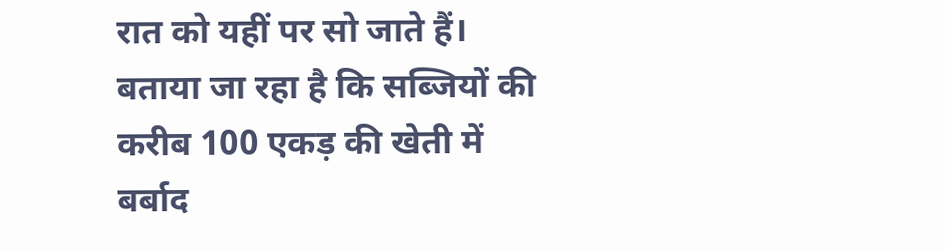रात को यहीं पर सो जाते हैं। बताया जा रहा है कि सब्जियों की करीब 100 एकड़ की खेती में बर्बाद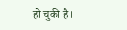हो चुकी है।